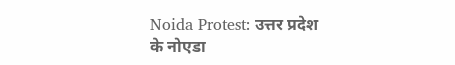Noida Protest: उत्तर प्रदेश के नोएडा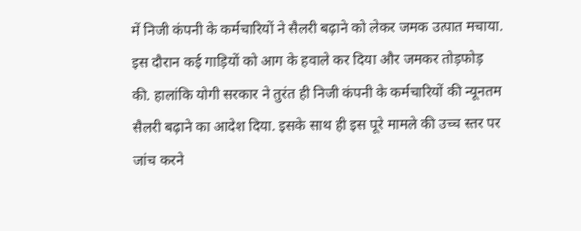में निजी कंपनी के कर्मचारियों ने सैलरी बढ़ाने को लेकर जमक उत्पात मचाया. इस दौरान कई गाड़ियों को आग के हवाले कर दिया और जमकर तोड़फोड़ की. हालांकि योगी सरकार ने तुरंत ही निजी कंपनी के कर्मचारियों की न्यूनतम सैलरी बढ़ाने का आदेश दिया. इसके साथ ही इस पूरे मामले की उच्च स्तर पर जांच करने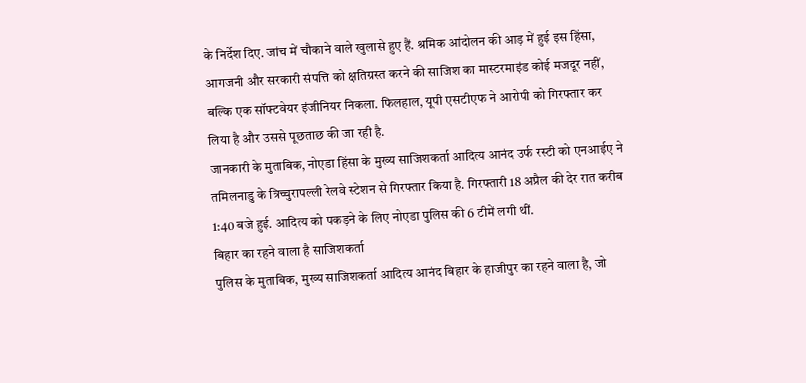के निर्देश दिए. जांच में चौकाने वाले खुलासे हुए हैं. श्रमिक आंदोलन की आड़ में हुई इस हिंसा, आगजनी और सरकारी संपत्ति को क्षतिग्रस्त करने की साजिश का मास्टरमाइंड कोई मजदूर नहीं, बल्कि एक सॉफ्टवेयर इंजीनियर निकला. फिलहाल, यूपी एसटीएफ ने आरोपी को गिरफ्तार कर लिया है और उससे पूछताछ की जा रही है.
जानकारी के मुताबिक, नोएडा हिंसा के मुख्य साजिशकर्ता आदित्य आनंद उर्फ रस्टी को एनआईए ने तमिलनाडु के त्रिच्चुरापल्ली रेलवे स्टेशन से गिरफ्तार किया है. गिरफ्तारी 18 अप्रैल की देर रात करीब 1:40 बजे हुई. आदित्य को पकड़ने के लिए नोएडा पुलिस की 6 टीमें लगी थीं.
बिहार का रहने वाला है साजिशकर्ता
पुलिस के मुताबिक, मुख्य साजिशकर्ता आदित्य आनंद बिहार के हाजीपुर का रहने वाला है, जो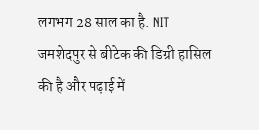लगभग 28 साल का है. NIT जमशेदपुर से बीटेक की डिग्री हासिल की है और पढ़ाई में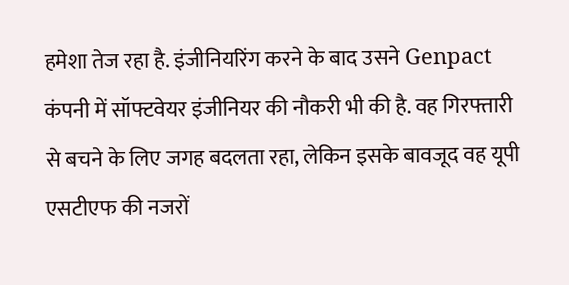हमेशा तेज रहा है. इंजीनियरिंग करने के बाद उसने Genpact कंपनी में सॉफ्टवेयर इंजीनियर की नौकरी भी की है. वह गिरफ्तारी से बचने के लिए जगह बदलता रहा, लेकिन इसके बावजूद वह यूपी एसटीएफ की नजरों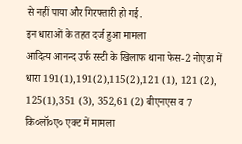से नहीं पाया और गिरफ्तारी हो गई.
इन धाराओं के तहत दर्ज हुआ मामला
आदित्य आनन्द उर्फ रस्टी के खिलाफ थाना फेस-2 नोएडा में धारा 191(1),191(2),115(2),121 (1), 121 (2), 125(1),351 (3), 352,61 (2) बीएनएस व 7 कि०लॉ०ए० एक्ट में मामला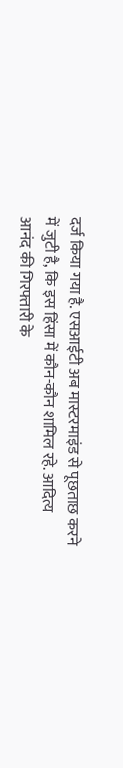दर्ज किया गया है. एसआईटी अब मास्टरमाइंड से पूछताछ करने में जुटी है, कि इस हिंसा में कौन-कौन शामिल रहे. आदित्य आनंद की गिरफ्तारी के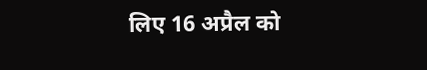लिए 16 अप्रैल को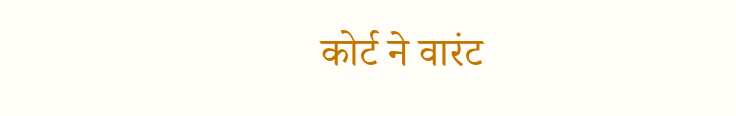कोर्ट ने वारंट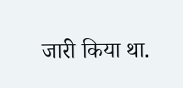जारी किया था.